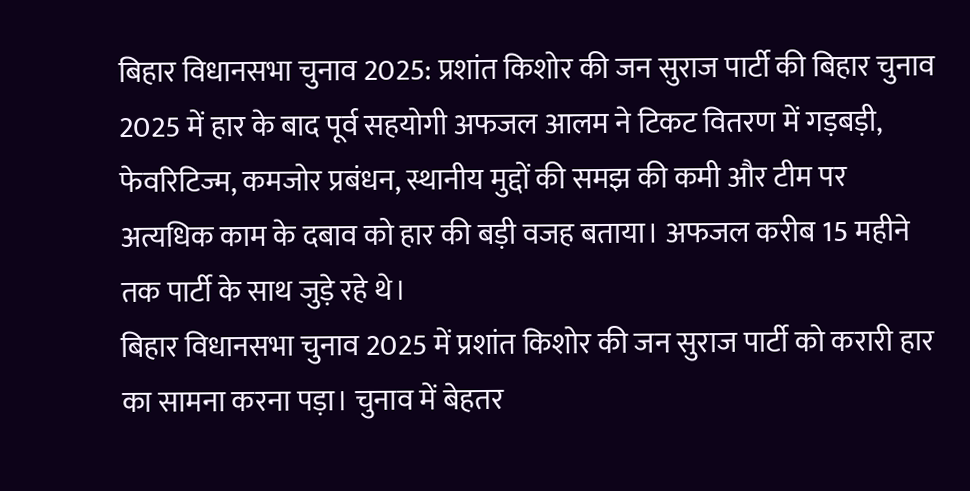बिहार विधानसभा चुनाव 2025: प्रशांत किशोर की जन सुराज पार्टी की बिहार चुनाव 2025 में हार के बाद पूर्व सहयोगी अफजल आलम ने टिकट वितरण में गड़बड़ी, फेवरिटिज्म, कमजोर प्रबंधन, स्थानीय मुद्दों की समझ की कमी और टीम पर अत्यधिक काम के दबाव को हार की बड़ी वजह बताया। अफजल करीब 15 महीने तक पार्टी के साथ जुड़े रहे थे।
बिहार विधानसभा चुनाव 2025 में प्रशांत किशोर की जन सुराज पार्टी को करारी हार का सामना करना पड़ा। चुनाव में बेहतर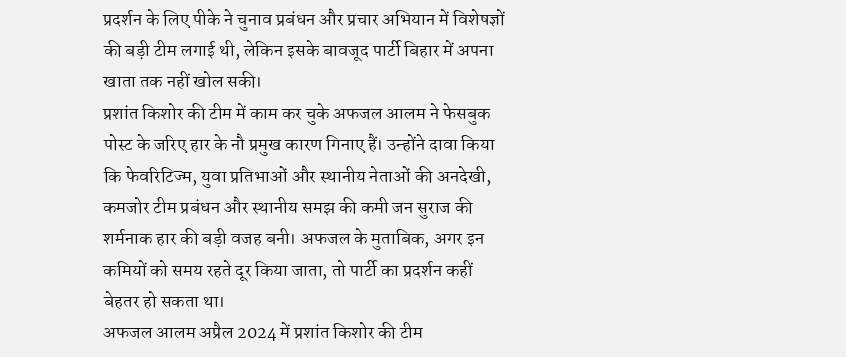प्रदर्शन के लिए पीके ने चुनाव प्रबंधन और प्रचार अभियान में विशेषज्ञों की बड़ी टीम लगाई थी, लेकिन इसके बावजूद पार्टी बिहार में अपना खाता तक नहीं खोल सकी।
प्रशांत किशोर की टीम में काम कर चुके अफजल आलम ने फेसबुक पोस्ट के जरिए हार के नौ प्रमुख कारण गिनाए हैं। उन्होंने दावा किया कि फेवरिटिज्म, युवा प्रतिभाओं और स्थानीय नेताओं की अनदेखी, कमजोर टीम प्रबंधन और स्थानीय समझ की कमी जन सुराज की शर्मनाक हार की बड़ी वजह बनी। अफजल के मुताबिक, अगर इन कमियों को समय रहते दूर किया जाता, तो पार्टी का प्रदर्शन कहीं बेहतर हो सकता था।
अफजल आलम अप्रैल 2024 में प्रशांत किशोर की टीम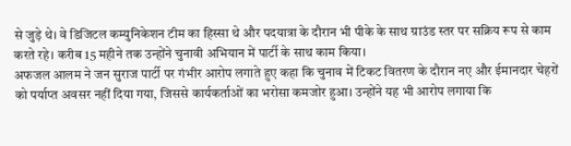से जुड़े थे। वे डिजिटल कम्युनिकेशन टीम का हिस्सा थे और पदयात्रा के दौरान भी पीके के साथ ग्राउंड स्तर पर सक्रिय रूप से काम करते रहे। करीब 15 महीने तक उन्होंने चुनावी अभियान में पार्टी के साथ काम किया।
अफजल आलम ने जन सुराज पार्टी पर गंभीर आरोप लगाते हुए कहा कि चुनाव में टिकट वितरण के दौरान नए और ईमानदार चेहरों को पर्याप्त अवसर नहीं दिया गया, जिससे कार्यकर्ताओं का भरोसा कमजोर हुआ। उन्होंने यह भी आरोप लगाया कि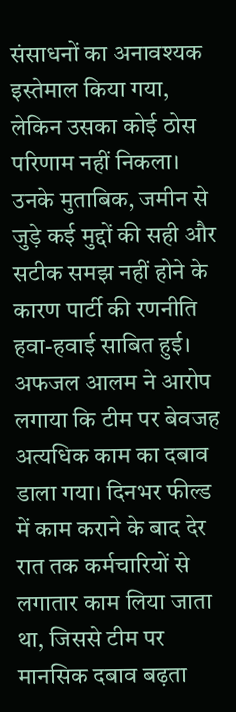संसाधनों का अनावश्यक इस्तेमाल किया गया, लेकिन उसका कोई ठोस परिणाम नहीं निकला। उनके मुताबिक, जमीन से जुड़े कई मुद्दों की सही और सटीक समझ नहीं होने के कारण पार्टी की रणनीति हवा-हवाई साबित हुई।
अफजल आलम ने आरोप लगाया कि टीम पर बेवजह अत्यधिक काम का दबाव डाला गया। दिनभर फील्ड में काम कराने के बाद देर रात तक कर्मचारियों से लगातार काम लिया जाता था, जिससे टीम पर मानसिक दबाव बढ़ता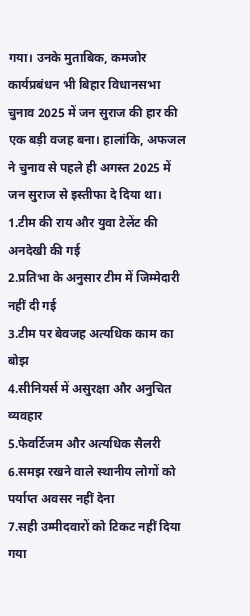गया। उनके मुताबिक, कमजोर कार्यप्रबंधन भी बिहार विधानसभा चुनाव 2025 में जन सुराज की हार की एक बड़ी वजह बना। हालांकि, अफजल ने चुनाव से पहले ही अगस्त 2025 में जन सुराज से इस्तीफा दे दिया था।
1.टीम की राय और युवा टेलेंट की अनदेखी की गई
2.प्रतिभा के अनुसार टीम में जिम्मेदारी नहीं दी गई
3.टीम पर बेवजह अत्यधिक काम का बोझ
4.सीनियर्स में असुरक्षा और अनुचित व्यवहार
5.फेवर्टिजम और अत्यधिक सैलरी
6.समझ रखने वाले स्थानीय लोगों को पर्याप्त अवसर नहीं देना
7.सही उम्मीदवारों को टिकट नहीं दिया गया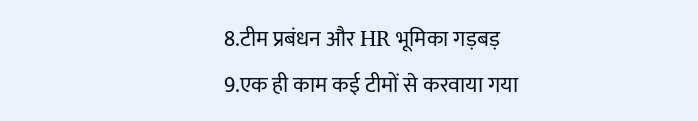8.टीम प्रबंधन और HR भूमिका गड़बड़
9.एक ही काम कई टीमों से करवाया गया